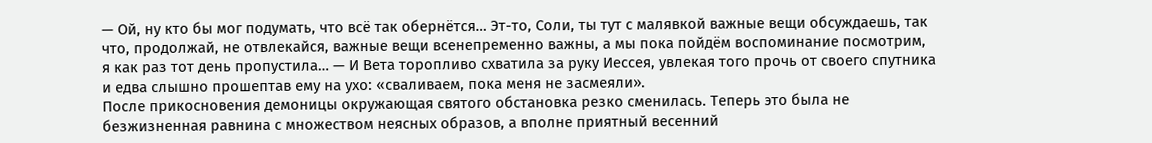— Ой, ну кто бы мог подумать, что всё так обернётся… Эт-то, Соли, ты тут с малявкой важные вещи обсуждаешь, так что, продолжай, не отвлекайся, важные вещи всенепременно важны, а мы пока пойдём воспоминание посмотрим, я как раз тот день пропустила… — И Вета торопливо схватила за руку Иессея, увлекая того прочь от своего спутника и едва слышно прошептав ему на ухо: «сваливаем, пока меня не засмеяли».
После прикосновения демоницы окружающая святого обстановка резко сменилась. Теперь это была не безжизненная равнина с множеством неясных образов, а вполне приятный весенний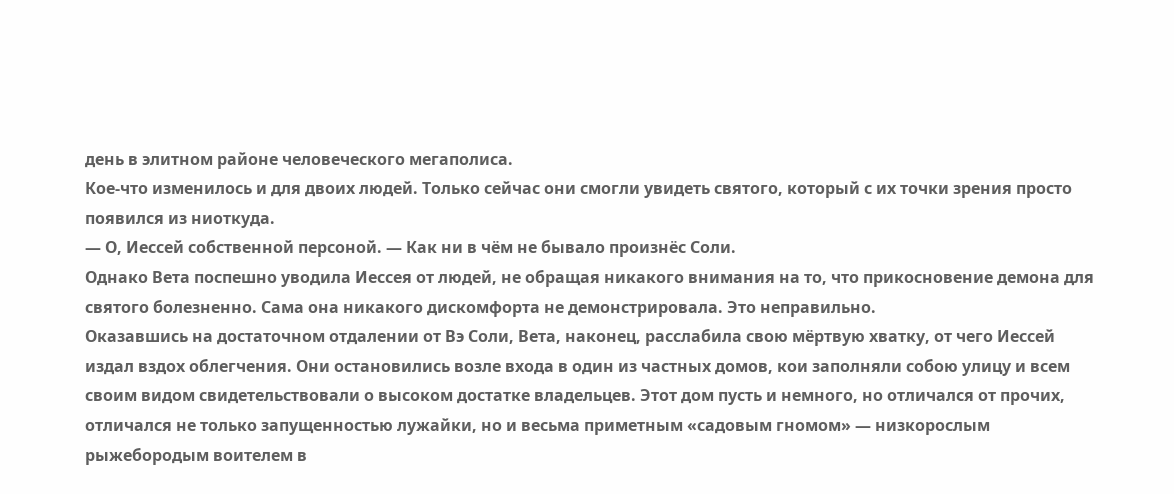день в элитном районе человеческого мегаполиса.
Кое-что изменилось и для двоих людей. Только сейчас они смогли увидеть святого, который с их точки зрения просто появился из ниоткуда.
— О, Иессей собственной персоной. — Как ни в чём не бывало произнёс Соли.
Однако Вета поспешно уводила Иессея от людей, не обращая никакого внимания на то, что прикосновение демона для святого болезненно. Сама она никакого дискомфорта не демонстрировала. Это неправильно.
Оказавшись на достаточном отдалении от Вэ Соли, Вета, наконец, расслабила свою мёртвую хватку, от чего Иессей издал вздох облегчения. Они остановились возле входа в один из частных домов, кои заполняли собою улицу и всем своим видом свидетельствовали о высоком достатке владельцев. Этот дом пусть и немного, но отличался от прочих, отличался не только запущенностью лужайки, но и весьма приметным «садовым гномом» — низкорослым рыжебородым воителем в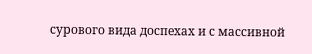сурового вида доспехах и с массивной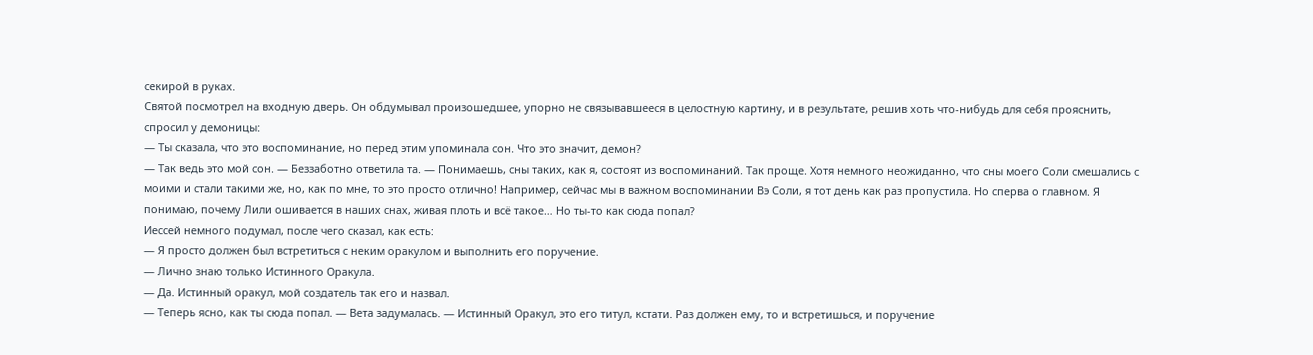секирой в руках.
Святой посмотрел на входную дверь. Он обдумывал произошедшее, упорно не связывавшееся в целостную картину, и в результате, решив хоть что-нибудь для себя прояснить, спросил у демоницы:
— Ты сказала, что это воспоминание, но перед этим упоминала сон. Что это значит, демон?
— Так ведь это мой сон. — Беззаботно ответила та. — Понимаешь, сны таких, как я, состоят из воспоминаний. Так проще. Хотя немного неожиданно, что сны моего Соли смешались с моими и стали такими же, но, как по мне, то это просто отлично! Например, сейчас мы в важном воспоминании Вэ Соли, я тот день как раз пропустила. Но сперва о главном. Я понимаю, почему Лили ошивается в наших снах, живая плоть и всё такое… Но ты-то как сюда попал?
Иессей немного подумал, после чего сказал, как есть:
— Я просто должен был встретиться с неким оракулом и выполнить его поручение.
— Лично знаю только Истинного Оракула.
— Да. Истинный оракул, мой создатель так его и назвал.
— Теперь ясно, как ты сюда попал. — Вета задумалась. — Истинный Оракул, это его титул, кстати. Раз должен ему, то и встретишься, и поручение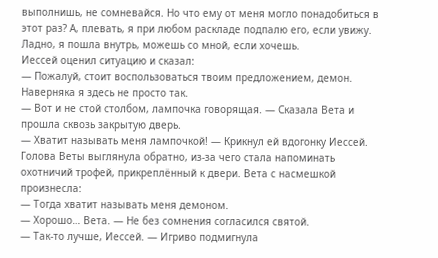выполнишь, не сомневайся. Но что ему от меня могло понадобиться в этот раз? А, плевать, я при любом раскладе подпалю его, если увижу. Ладно, я пошла внутрь, можешь со мной, если хочешь.
Иессей оценил ситуацию и сказал:
— Пожалуй, стоит воспользоваться твоим предложением, демон. Наверняка я здесь не просто так.
— Вот и не стой столбом, лампочка говорящая. — Сказала Вета и прошла сквозь закрытую дверь.
— Хватит называть меня лампочкой! — Крикнул ей вдогонку Иессей.
Голова Веты выглянула обратно, из-за чего стала напоминать охотничий трофей, прикреплённый к двери. Вета с насмешкой произнесла:
— Тогда хватит называть меня демоном.
— Хорошо… Вета. — Не без сомнения согласился святой.
— Так-то лучше, Иессей. — Игриво подмигнула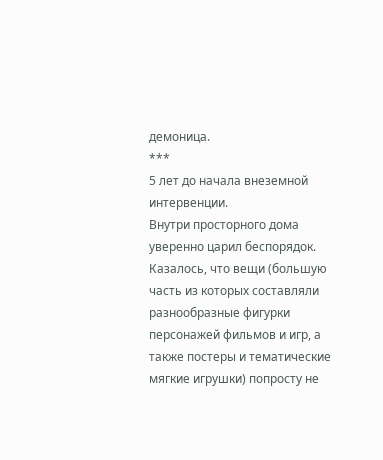демоница.
***
5 лет до начала внеземной интервенции.
Внутри просторного дома уверенно царил беспорядок. Казалось, что вещи (большую часть из которых составляли разнообразные фигурки персонажей фильмов и игр, а также постеры и тематические мягкие игрушки) попросту не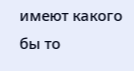имеют какого бы то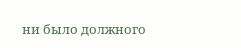ни было должного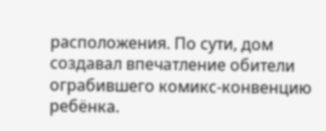расположения. По сути, дом создавал впечатление обители ограбившего комикс-конвенцию ребёнка.